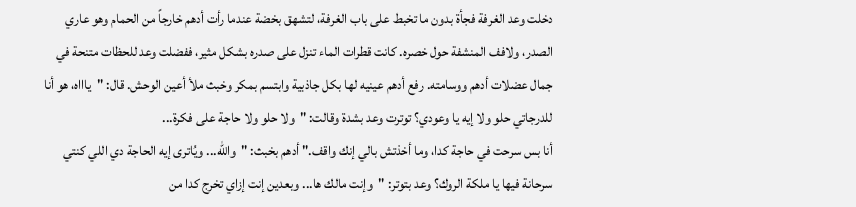دخلت وعد الغرفة فجأة بدون ما تخبط على باب الغرفة، لتشهق بخضة عندما رأت أدهم خارجاً من الحمام وهو عاري الصدر، ولافف المنشفة حول خصره. كانت قطرات الماء تنزل على صدره بشكل مثير، ففضلت وعد للحظات متنحة في جمال عضلات أدهم ووسامته. رفع أدهم عينيه لها بكل جاذبية وابتسم بمكر وخبث ملأ أعين الوحش. قال: "ياااه، هو أنا للدرجاتي حلو ولا إيه يا وعودي؟ توترت وعد بشدة وقالت: "ولا حلو ولا حاجة على فكرة...
أنا بس سرحت في حاجة كدا، وما أخذتش بالي إنك واقف." أدهم بخبث: "والله... ويُاترى إيه الحاجة دي اللي كنتي سرحانة فيها يا ملكة الروك؟ وعد بتوتر: "وإنت مالك ها... وبعدين إنت إزاي تخرج كدا من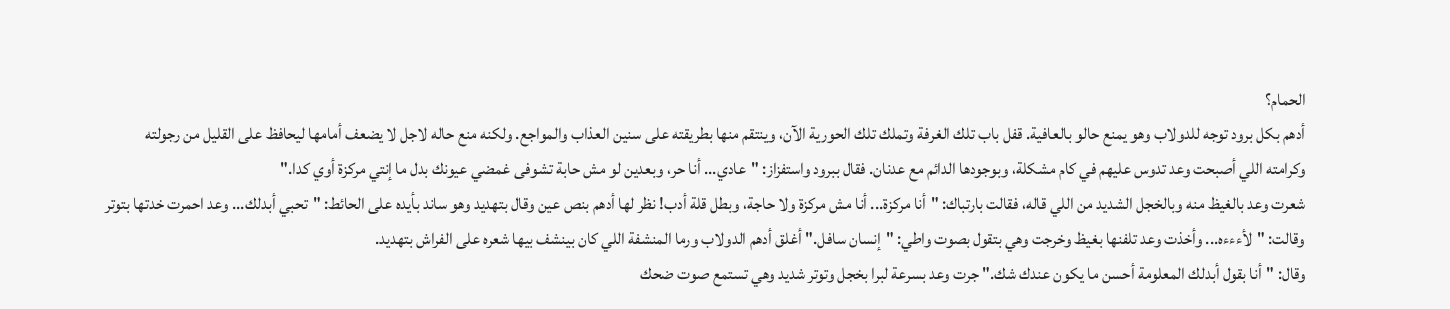الحمام؟
أدهم بكل برود توجه للدولاب وهو يمنع حالو بالعافية. قفل باب تلك الغرفة وتملك تلك الحورية الآن، وينتقم منها بطريقته على سنين العذاب والمواجع. ولكنه منع حاله لاجل لا يضعف أمامها ليحافظ على القليل من رجولته وكرامته اللي أصبحت وعد تدوس عليهم في كام مشكلة، وبوجودها الدائم مع عدنان. فقال ببرود واستفزاز: "عادي... أنا حر، وبعدين لو مش حابة تشوفى غمضي عيونك بدل ما إنتي مركزة أوي كدا."
شعرت وعد بالغيظ منه وبالخجل الشديد من اللي قاله، فقالت بارتباك: "أنا مركزة... أنا مش مركزة ولا حاجة، وبطل قلة أدب! نظر لها أدهم بنص عين وقال بتهديد وهو ساند بأيده على الحائط: "تحبي أبدلك... وعد احمرت خدتها بتوتر وقالت: "لأءءءه... وأخذت وعد تلفنها بغيظ وخرجت وهي بتقول بصوت واطي: "إنسان سافل." أغلق أدهم الدولاب ورما المنشفة اللي كان بينشف بيها شعره على الفراش بتهديد.
وقال: "أنا بقول أبدلك المعلومة أحسن ما يكون عندك شك." جرت وعد بسرعة لبرا بخجل وتوتر شديد وهي تستمع صوت ضحك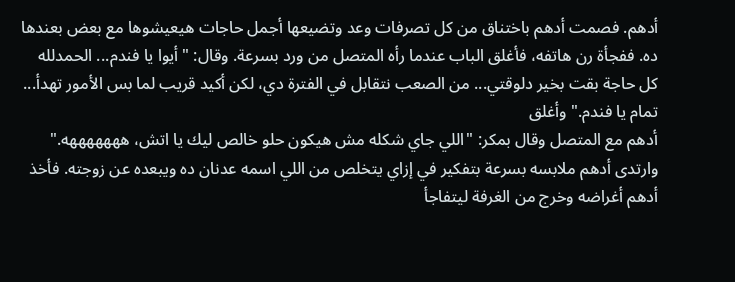أدهم. فصمت أدهم باختناق من كل تصرفات وعد وتضيعها أجمل حاجات هيعيشوها مع بعض بعندها ده. ففجأة رن هاتفه، فأغلق الباب عندما رأه المتصل من ورد بسرعة. وقال: "أيوا يا فندم... الحمدلله كل حاجة بقت بخير دلوقتي... من الصعب نتقابل في الفترة دي، لكن أكيد قريب لما بس الأمور تهدأ... تمام يا فندم." وأغلق
أدهم مع المتصل وقال بمكر: "اللي جاي شكله مش هيكون حلو خالص ليك يا اتش، هههههههه." وارتدى أدهم ملابسه بسرعة بتفكير في إزاي يتخلص من اللي اسمه عدنان ده ويبعده عن زوجته. فأخذ أدهم أغراضه وخرج من الغرفة ليتفاجأ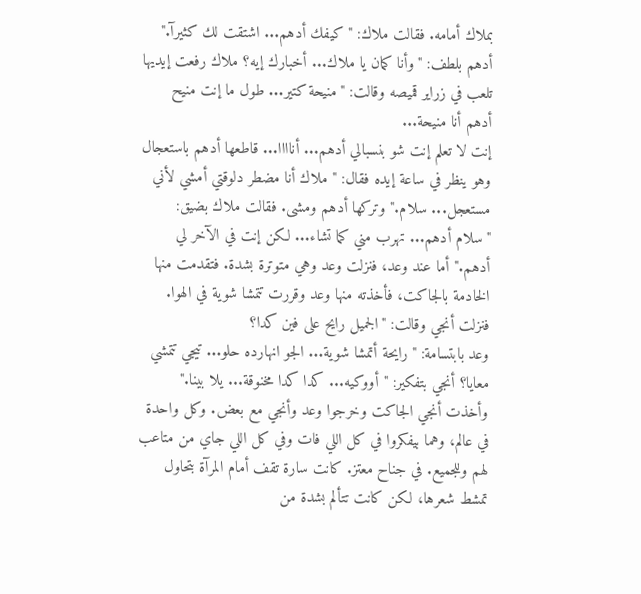بملاك أمامه. فقالت ملاك: "كيفك أدهم... اشتقت لك كثيرآ." أدهم بلطف: "وأنا كمان يا ملاك... أخبارك إيه؟ ملاك رفعت إيديها تلعب في زراير قميصه وقالت: "منيحة كتير... طول ما إنت منيح أدهم أنا منيحة...
إنت لا تعلم إنت شو بنسبالي أدهم... أناااا... قاطعها أدهم باستعجال وهو ينظر في ساعة إيده فقال: "ملاك أنا مضطر دلوقتي أمشي لأني مستعجل... سلام." وتركها أدهم ومشى. فقالت ملاك بضيق: "سلام أدهم... تهرب مني كما تشاء... لكن إنت في الآخر لي أدهم." أما عند وعد، فنزلت وعد وهي متوترة بشدة. فتقدمت منها الخادمة بالجاكت، فأخذته منها وعد وقررت تتمشا شوية في الهوا. فنزلت أنجي وقالت: "الجميل رايح على فين كدا؟
وعد بابتسامة: "رايحة أتمشا شوية... الجو انهارده حلو... تيجي تتمشي معايا؟ أنجي بتفكير: "أووكيه... كدا كدا مخنوقة... يلا بينا." وأخذت أنجي الجاكت وخرجوا وعد وأنجي مع بعض. وكل واحدة في عالم، وهما بيفكروا في كل اللي فات وفي كل اللي جاي من متاعب لهم وللجميع. في جناح معتز. كانت سارة تقف أمام المرآة بتحاول تمشط شعرها، لكن كانت تتألم بشدة من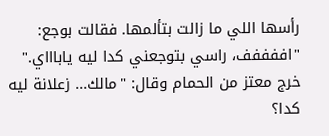رأسها اللي ما زالت بتألمها. فقالت بوجع: "اففففف، راسي بتوجعني كدا ليه ياباااي."
خرج معتز من الحمام وقال: "مالك... زعلانة ليه كدا؟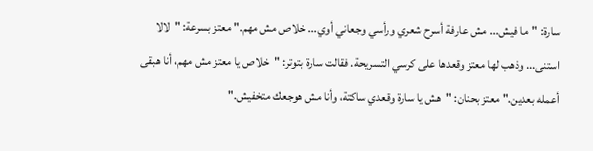سارة: "ما فيش... مش عارفة أسرح شعري ورأسي وجعاني أوي... خلاص مش مهم." معتز بسرعة: "لالا استنى... وذهب لها معتز وقعدها على كرسي التسريحة. فقالت سارة بتوتر: "خلاص يا معتز مش مهم، أنا هبقى أعمله بعدين." معتز بحنان: "هش يا سارة وقعدي ساكتة، وأنا مش هوجعك متخفيش."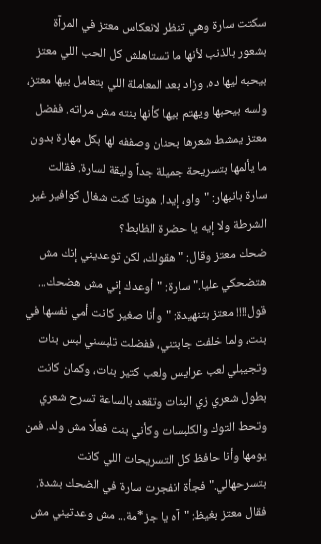سكتت سارة وهي تنظر لانعكاس معتز في المرآة بشعور بالذنب لأنها ما تستاهلش كل الحب اللي معتز بيحبه ليها ده. وزاد بعد المعاملة اللي بتعامل بيها معتز، ولسه بيحبها ويهتم بيها كأنها بنته مش مراته. ففضل معتز يمشط شعرها بحنان وصففه لها بكل مهارة بدون ما يألمها بتسريحة جميلة جداً وليقة لسارة. فقالت سارة بانبهار: "واو، إيدا. هونتا كنت شغال كوافير غير الشرطة ولا إيه يا حضرة الظابط؟
ضحك معتز وقال: "هقولك، لكن توعديني إنك مش هتضحكي عليا." سارة: "أوعدك إني مش هضحك... قول!!!! معتز بتنهيدة: "وأنا صغير كانت أمي نفسها في بنت، ولما خلفت جابتني، ففضلت تلبسني لبس بنات وتجيبلي لعب عرايس ولعب كتير بنات، وكمان كانت بطول شعري زي البنات وتقعد بالساعة تسرح شعري وتحط التوك والكلبسات وكأني بنت فعلًا مش ولد. فمن يومها وأنا حافظ كل التسريحات اللي كانت بتسرحهالي." فجأة انفجرت سارة في الضحك بشدة.
فقال معتز بغيظ: "آه يا جز*مة... مش وعدتيني مش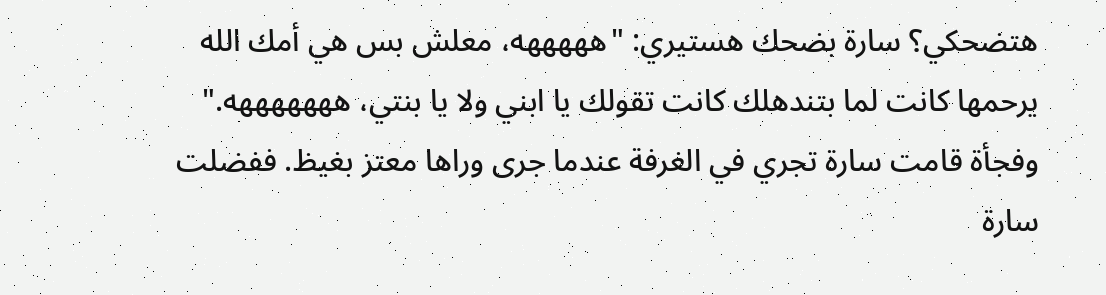هتضحكي؟ سارة بضحك هستيري: "هههههه، معلش بس هي أمك الله يرحمها كانت لما بتندهلك كانت تقولك يا ابني ولا يا بنتي، هههههههه."
وفجأة قامت سارة تجري في الغرفة عندما جرى وراها معتز بغيظ. ففضلت سارة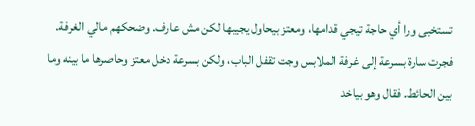تستخبى ورا أي حاجة تيجي قدامها، ومعتز بيحاول يجيبها لكن مش عارف. وضحكهم مالي الغرفة. فجرت سارة بسرعة إلى غرفة الملابس وجت تقفل الباب، ولكن بسرعة دخل معتز وحاصرها ما بينه وما بين الحائط. فقال وهو بياخد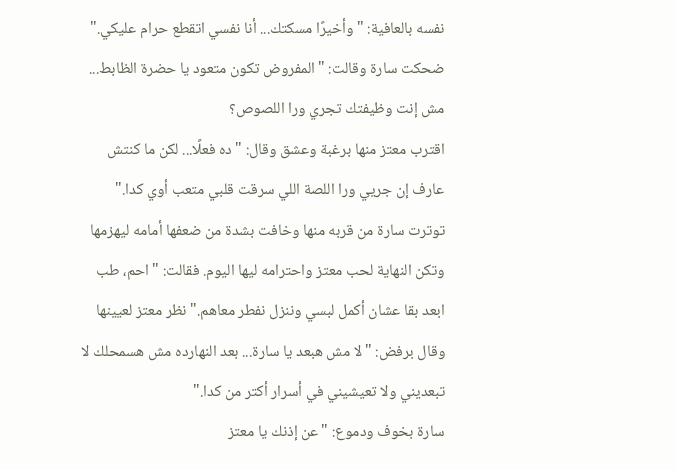نفسه بالعافية: "وأخيرًا مسكتك... أنا نفسي اتقطع حرام عليكي." ضحكت سارة وقالت: "المفروض تكون متعود يا حضرة الظابط... مش إنت وظيفتك تجري ورا اللصوص؟
اقترب معتز منها برغبة وعشق وقال: "ده فعلًا... لكن ما كنتش عارف إن جريي ورا اللصة اللي سرقت قلبي متعب أوي كدا." توترت سارة من قربه منها وخافت بشدة من ضعفها أمامه ليهزمها وتكن النهاية لحب معتز واحترامه ليها اليوم. فقالت: "احم، طب ابعد بقا عشان أكمل لبسي وننزل نفطر معاهم." نظر معتز لعيينها وقال برفض: "لا مش هبعد يا سارة... بعد النهارده مش هسمحلك لا تبعديني ولا تعيشيني في أسرار أكتر من كدا."
سارة بخوف ودموع: "عن إذنك يا معتز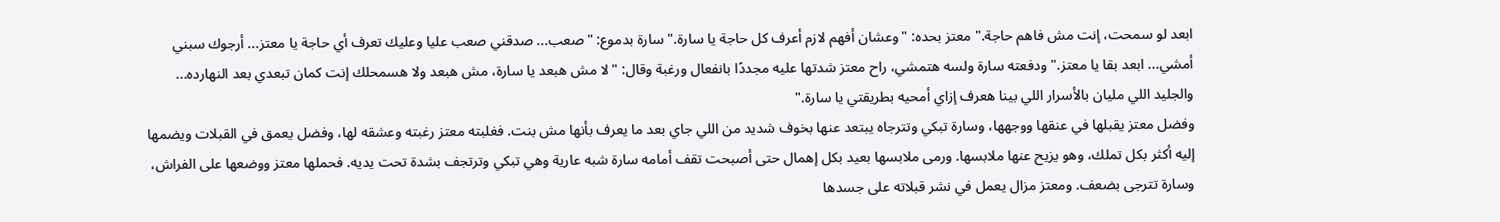ابعد لو سمحت، إنت مش فاهم حاجة." معتز بحده: "وعشان أفهم لازم أعرف كل حاجة يا سارة." سارة بدموع: "صعب... صدقني صعب عليا وعليك تعرف أي حاجة يا معتز... أرجوك سبني أمشي... ابعد بقا يا معتز." ودفعته سارة ولسه هتمشي، راح معتز شدتها عليه مجددًا بانفعال ورغبة وقال: "لا مش هبعد يا سارة، مش هبعد ولا هسمحلك إنت كمان تبعدي بعد النهارده...
والجليد اللي مليان بالأسرار اللي بينا هعرف إزاي أمحيه بطريقتي يا سارة."
وفضل معتز يقبلها في عنقها ووجهها، وسارة تبكي وتترجاه يبتعد عنها بخوف شديد من اللي جاي بعد ما يعرف بأنها مش بنت. فغلبته معتز رغبته وعشقه لها، وفضل يعمق في القبلات ويضمها إليه أكثر بكل تملك، وهو يزيح عنها ملابسها. ورمى ملابسها بعيد بكل إهمال حتى أصبحت تقف أمامه سارة شبه عارية وهي تبكي وترتجف بشدة تحت يديه. فحملها معتز ووضعها على الفراش، وسارة تترجى بضعف. ومعتز مزال يعمل في نشر قبلاته على جسدها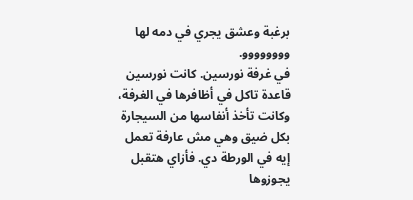برغبة وعشق يجري في دمه لها وووووووو.
في غرفة نورسين. كانت نورسين قاعدة تاكل في أظافرها في الغرفة، وكانت تأخذ أنفاسها من السيجارة بكل ضيق وهي مش عارفة تعمل إيه في الورطة دي. فأزاي هتقبل يجوزوها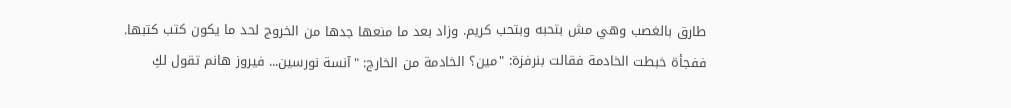طارق بالغصب وهي مش بتحبه وبتحب كريم. وزاد بعد ما منعها جدها من الخروج لحد ما يكون كتب كتبها. ففجأة خبطت الخادمة فقالت بنرفزة: "مين؟ الخادمة من الخارج: "آنسة نورسين... فيروز هانم تقول لكِ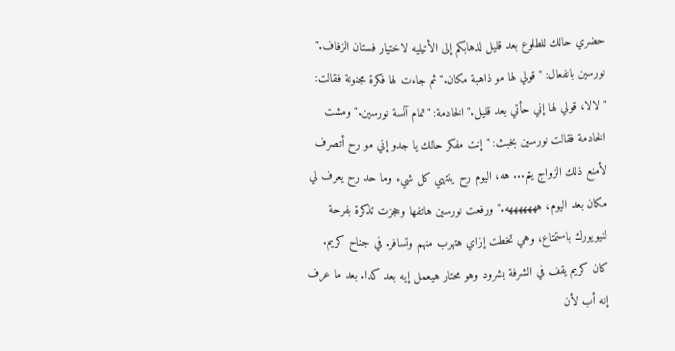حضري حالك للطلوع بعد قليل لذهابكم إلى الأتيليه لاختيار فستان الزفاف."
نورسين بانفعال: "قولي لها مو ذاهبة مكان." ثم جاءت لها فكرة مجنونة فقالت: "لالا، قولي لها إني حأتي بعد قليل." الخادمة: "تمام آنسة نورسين." ومشت الخادمة فقالت نورسين بخبث: "إنت مفكر حالك يا جدو إني مو رح أتصرف لأمنع ذلك الزواج يتم... هه، اليوم رح ينتهي كل شيء وما حد رح يعرف لي مكان بعد اليوم، هههههههه." ورفعت نورسين هاتفها وحجزت تذكرة بفرحة لنيويورك باستمتاع، وهي تخطت إزاي هتهرب منهم وتسافر. في جناح كريم.
كان كريم يقف في الشرفة بشرود وهو محتار هيعمل إيه بعد كدا. بعد ما عرف إنه أب لأن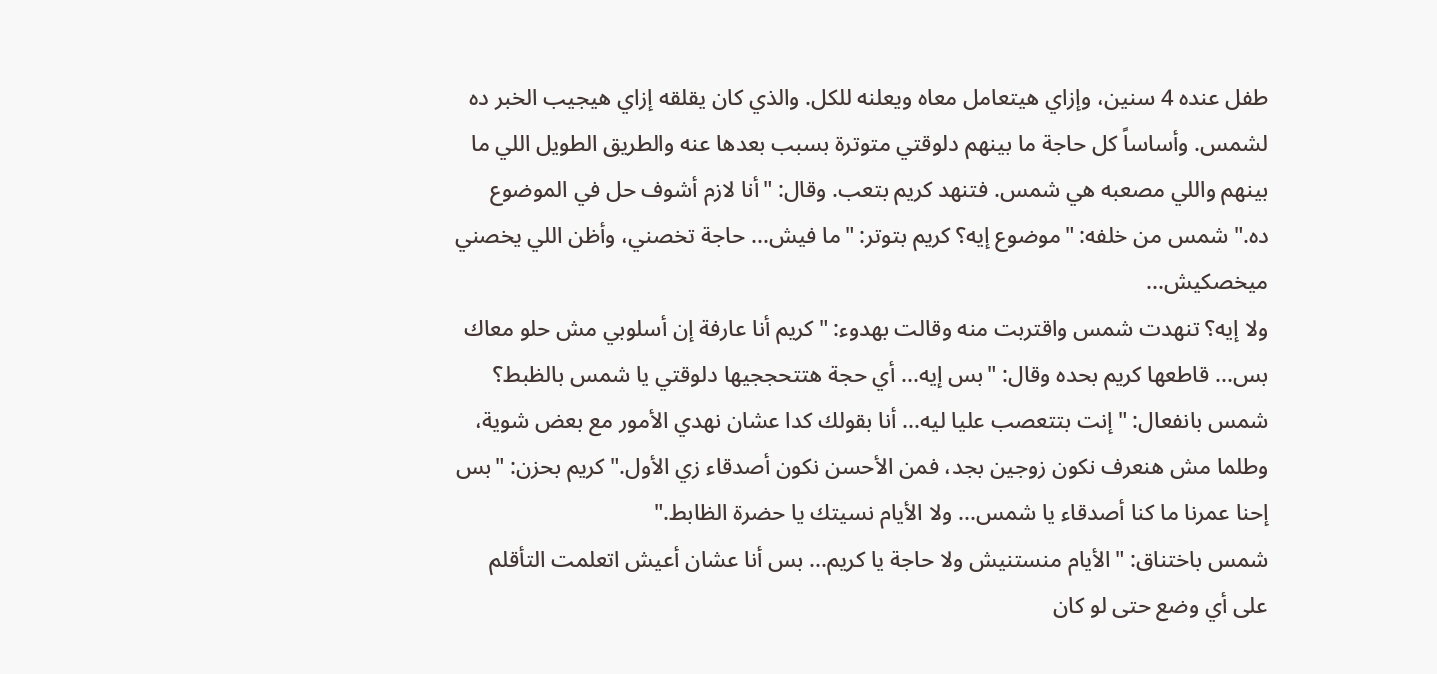طفل عنده 4 سنين، وإزاي هيتعامل معاه ويعلنه للكل. والذي كان يقلقه إزاي هيجيب الخبر ده لشمس. وأساساً كل حاجة ما بينهم دلوقتي متوترة بسبب بعدها عنه والطريق الطويل اللي ما بينهم واللي مصعبه هي شمس. فتنهد كريم بتعب. وقال: "أنا لازم أشوف حل في الموضوع ده." شمس من خلفه: "موضوع إيه؟ كريم بتوتر: "ما فيش... حاجة تخصني، وأظن اللي يخصني ميخصكيش...
ولا إيه؟ تنهدت شمس واقتربت منه وقالت بهدوء: "كريم أنا عارفة إن أسلوبي مش حلو معاك بس... قاطعها كريم بحده وقال: "بس إيه... أي حجة هتتحججيها دلوقتي يا شمس بالظبط؟ شمس بانفعال: "إنت بتتعصب عليا ليه... أنا بقولك كدا عشان نهدي الأمور مع بعض شوية، وطلما مش هنعرف نكون زوجين بجد، فمن الأحسن نكون أصدقاء زي الأول." كريم بحزن: "بس إحنا عمرنا ما كنا أصدقاء يا شمس... ولا الأيام نسيتك يا حضرة الظابط."
شمس باختناق: "الأيام منستنيش ولا حاجة يا كريم... بس أنا عشان أعيش اتعلمت التأقلم على أي وضع حتى لو كان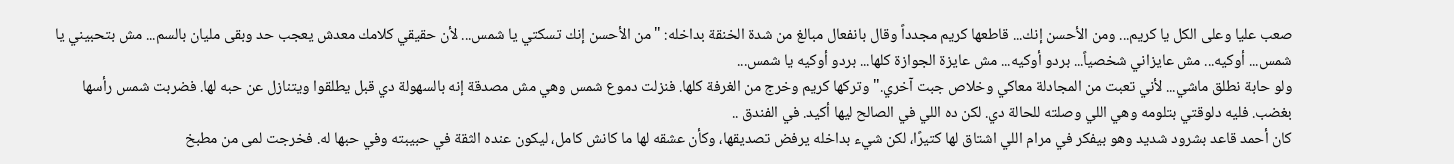صعب عليا وعلى الكل يا كريم... ومن الأحسن إنك... قاطعها كريم مجدداً وقال بانفعال مبالغ من شدة الخنقة بداخله: "من الأحسن إنك تسكتي يا شمس... لأن حقيقي كلامك معدش يعجب حد وبقى مليان بالسم... مش بتحبيني يا شمس... أوكيه... مش عايزاني شخصياً... بردو أوكيه... مش عايزة الجوازة كلها... بردو أوكيه يا شمس...
ولو حابة نطلق ماشي... لأني تعبت من المجادلة معاكي وخلاص جبت آخري." وتركها كريم وخرج من الغرفة كلها. فنزلت دموع شمس وهي مش مصدقة إنه بالسهولة دي قبل يطلقوا ويتنازل عن حبه لها. فضربت شمس رأسها بغضب. فليه دلوقتي بتلومه وهي اللي وصلته للحالة دي. لكن ده اللي في الصالح ليها أكيد. في الفندق ..
كان أحمد قاعد بشرود شديد وهو بيفكر في مرام اللي اشتاق لها كتيرًا، لكن شيء بداخله يرفض تصديقها، وكأن عشقه لها ما كانش كامل، ليكون عنده الثقة في حبيبته وفي حبها له. فخرجت لمى من مطبخ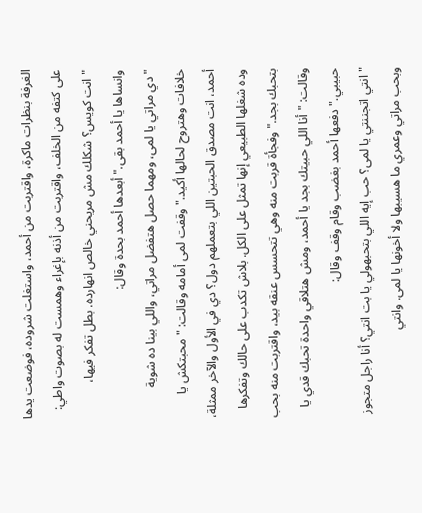الغرفة بنظرات ماكرة، واقتربت من أحمد، واستغلت شروده، فوضعت يدها على كتفه من الخلف، واقتربت من أذنه بإغراء وهمست له بصوت واطي: "انت كويس؟ شكلك مش مريحني خالص انهارده. بطل تفكر فيها، وانساها يا أحمد بقى." أبعدها أحمد بحدة وقال:
"دي مراتي يا لمى، ومهما حصل هتفضل مراتي، واللي بينا ده شوية خلافات وهتروح لحالها أكيد." وقفت لمى أمامه وقالت: "محبتكش يا أحمد، انت مصدق الحبتين اللي بتعملهم دول؟ دي في الأول والآخر ممثلة، وده شغلها الطبيعي إنها تمثل على الكل. بلاش تكدب على حالك وتفكرها بتحبك بجد." وفجأة قربت منه وهي تتحسس عنقه بيد، واقتربت منه بحب وقالت: "أنا اللي حبيتك بجد يا أحمد، ومش هتلاقي واحدة تحبك قدي يا حبيبي." دفعها أحمد بغضب وقام وقف وقال:
"انتي اتجننتي يا لمى؟ حب إيه اللي بتحبهولي يا بت انتي؟ أنا راجل متجوز وبحب مراتي وعمري ما هسيبها ولا أخونها يا لمى. وانتي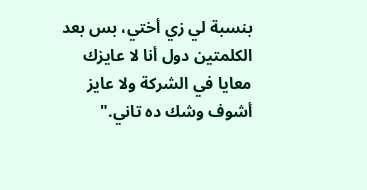بنسبة لي زي أختي، بس بعد الكلمتين دول أنا لا عايزك معايا في الشركة ولا عايز أشوف وشك ده تاني."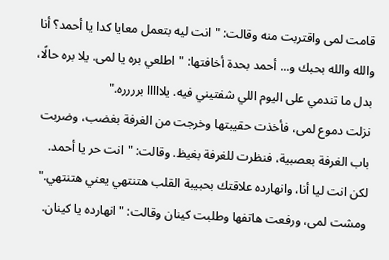قامت لمى واقتربت منه وقالت: "انت ليه بتعمل معايا كدا يا أحمد؟ أنا والله والله بحبك و... أحمد بحدة أخافتها: "اطلعي بره يا لمى. يلا بره حالًا، بدل ما تندمي على اليوم اللي شفتيني فيه. يلااااا برررره."
نزلت دموع لمى، فأخذت حقيبتها وخرجت من الغرفة بغضب، وضربت باب الغرفة بعصبية، فنظرت للغرفة بغيظ. وقالت: "انت حر يا أحمد. لكن انت ليا أنا، وانهارده علاقتك بحبيبة القلب هتنتهي يعني هتنتهي." ومشت لمى، ورفعت هاتفها وطلبت كينان وقالت: "انهارده يا كينان.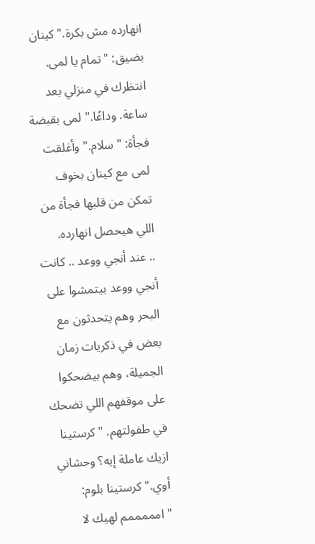انهارده مش بكرة." كينان بضيق: "تمام يا لمى. انتظرك في منزلي بعد ساعة. وداعًا." لمى بقبضة فجأة: "سلام." وأغلقت لمى مع كينان بخوف تمكن من قلبها فجأة من اللي هيحصل انهارده.
.. عند أنجي ووعد .. كانت أنجي ووعد بيتمشوا على البحر وهم يتحدثون مع بعض في ذكريات زمان الجميلة، وهم بيضحكوا على موقفهم اللي تضحك في طفولتهم. "كرستينا ازيك عاملة إيه؟ وحشاني أوي." كرستينا بلوم: "امممممم لهيك لا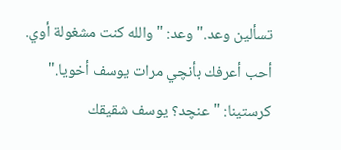تسألين وعد." وعد: "والله كنت مشغولة أوي. أحب أعرفك بأنچي مرات يوسف أخويا." كرستينا: "عنچد؟ يوسف شقيقك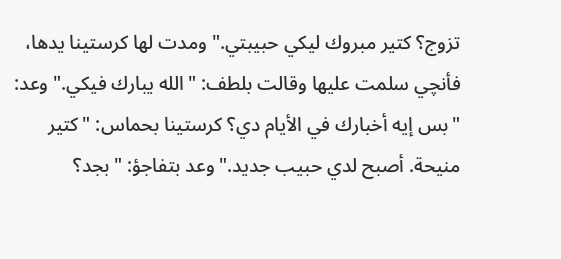تزوج؟ كتير مبروك ليكي حبيبتي." ومدت لها كرستينا يدها، فأنچي سلمت عليها وقالت بلطف: "الله يبارك فيكي." وعد:
"بس إيه أخبارك في الأيام دي؟ كرستينا بحماس: "كتير منيحة. أصبح لدي حبيب جديد." وعد بتفاجؤ: "بجد؟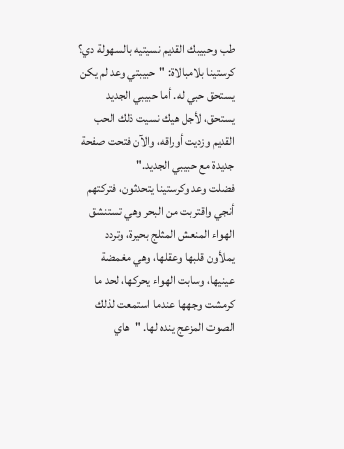طب وحبيبك القديم نسيتيه بالسهولة دي؟ كرستينا بلامبالاة: "حبيبتي وعد لم يكن يستحق حبي له. أما حبيبي الجديد يستحق، لأجل هيك نسيت ذلك الحب القديم وزديت أوراقه، والآن فتحت صفحة جديدة مع حبيبي الجديد."
فضلت وعد وكرستينا يتحدثون، فتركتهم أنجي واقتربت من البحر وهي تستنشق الهواء المنعش المثلج بحيرة، وتردد يملأون قلبها وعقلها، وهي مغمضة عينيها، وسابت الهواء يحركها، لحد ما كرمشت وجهها عندما استمعت لذلك الصوت المزعج ينده لها. "هاي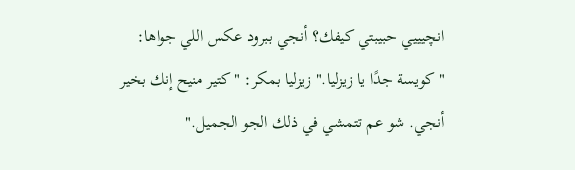انچيييي حبيبتي كيفك؟ أنجي ببرود عكس اللي جواها: "كويسة جدًا يا زيزليا." زيزليا بمكر: "كتير منيح إنك بخير أنجي. شو عم تتمشي في ذلك الجو الجميل."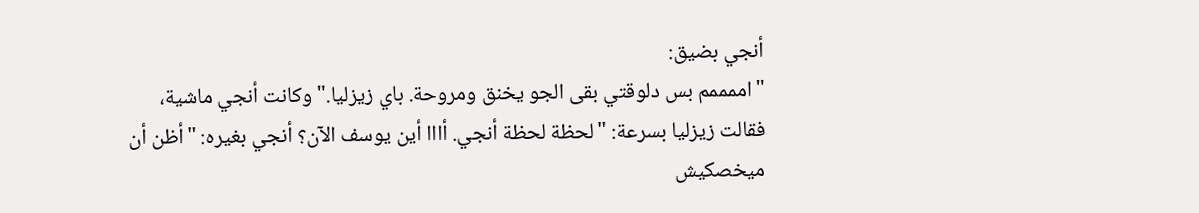أنجي بضيق:
"اممممم بس دلوقتي بقى الجو يخنق ومروحة. باي زيزليا." وكانت أنجي ماشية، فقالت زيزليا بسرعة: "لحظة لحظة أنجي. أااا أين يوسف الآن؟ أنجي بغيره: "أظن أن ميخصكيش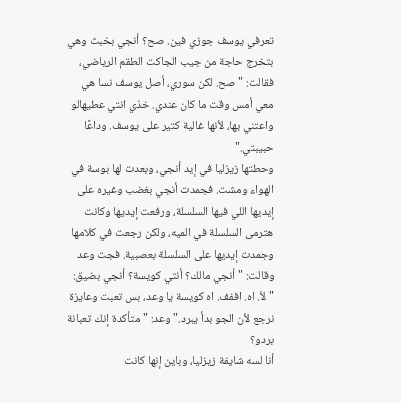تعرفي يوسف جوزي فين. صح؟ أنجي بخبث وهي بتخرج حاجة من جيب الجاكت الطقم الرياضي، فقالت: "صح. لكن سوري، أصل يوسف نسا هي معي أمس وقت ما كان عندي. خذي انتي عطيهالو واعتني بها، لأنها غالية كتير على يوسف. وداعًا حبيبتي."
وحطتها زيزليا في إيد أنجي، وبعدت لها بوسة في الهواء ومشت. فجمدت أنجي بغضب وغيره على إيديها اللي فيها السلسلة، ورفعت إيديها وكانت هترمى السلسلة في الميه، ولكن رجعت في كلامها وجمدت إيديها على السلسلة بعصبية. فجت وعد وقالت: "أنجي مالك؟ أنتي كويسة؟ أنجي بضيق: "لأ. اه. اففف. اه كويسة يا وعد، بس تعبت وعايزة نرجع لأن الجو بدأ يبرد." وعد: "متأكدة إنك تعبانة بردو؟
أنا لسه شايفة زيزليا، وباين إنها كانت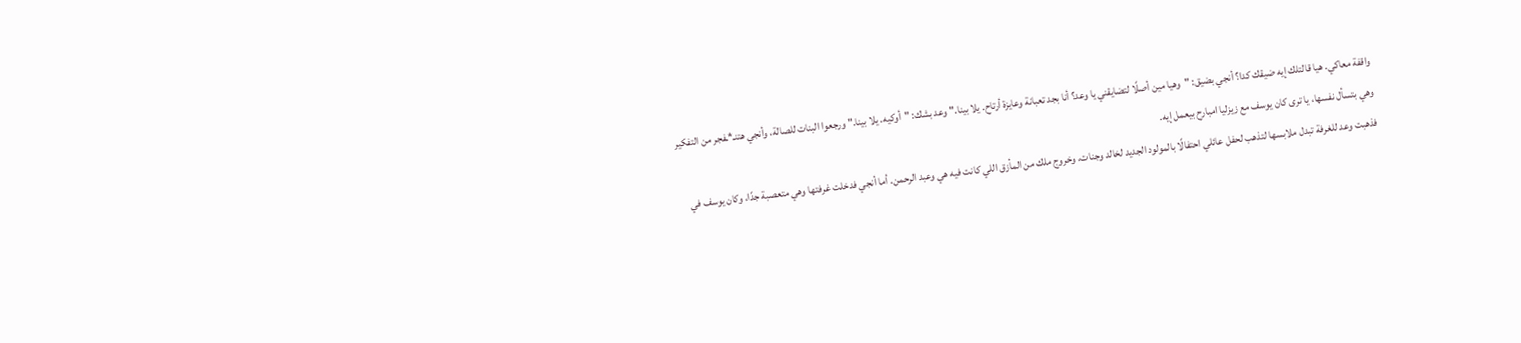واقفة معاكي. هيا قالتلك إيه ضيقك كدا؟ أنجي بضيق: "وهيا مين أصلًا لتضايقني يا وعد؟ أنا بجد تعبانة وعايزة أرتاح. يلا بينا." وعد بشك: "أوكيه. يلا بينا." ورجعوا البنات للصالة، وأنجي هتنـ*ـفجر من التفكير وهي بتسأل نفسها، يا ترى كان يوسف مع زيزليا امبارح بيعمل إيه.
فذهبت وعد للغرفة تبدل ملابسها لتذهب لحفل عائلي احتفالًا بالمولود الجديد لخالد وجنات، وخروج ملك من المأزق اللي كانت فيه هي وعبد الرحمن. أما أنجي فدخلت غرفتها وهي متعصبة جدًا، وكان يوسف في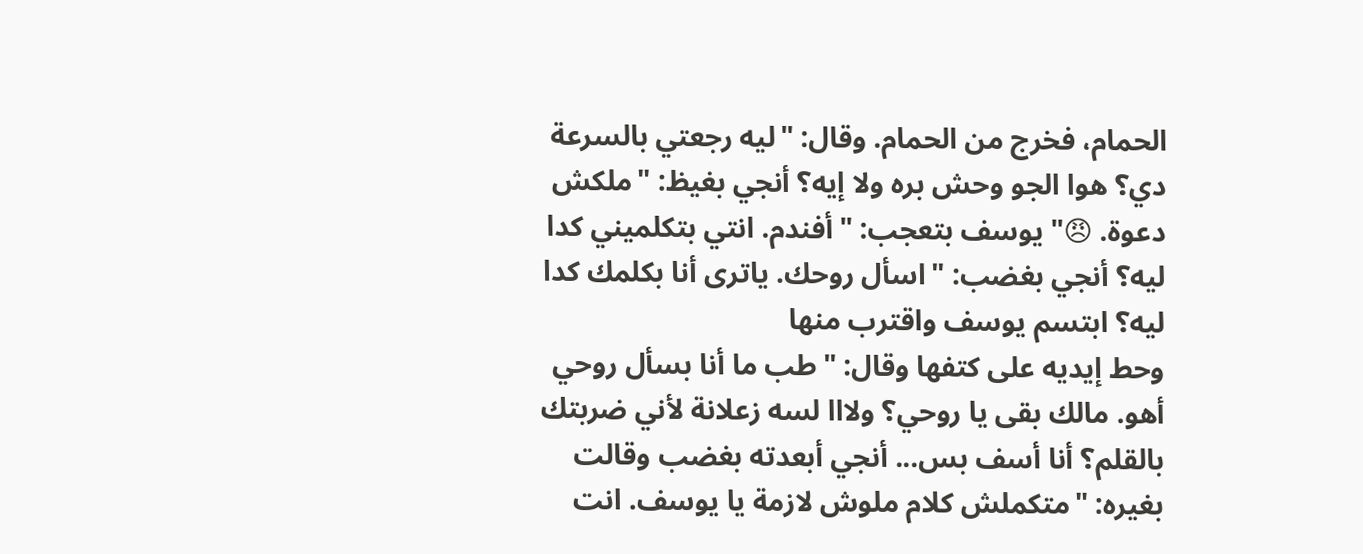الحمام، فخرج من الحمام. وقال: "ليه رجعتي بالسرعة دي؟ هوا الجو وحش بره ولا إيه؟ أنجي بغيظ: "ملكش دعوة. 😠" يوسف بتعجب: "أفندم. انتي بتكلميني كدا ليه؟ أنجي بغضب: "اسأل روحك. ياترى أنا بكلمك كدا ليه؟ ابتسم يوسف واقترب منها
وحط إيديه على كتفها وقال: "طب ما أنا بسأل روحي أهو. مالك بقى يا روحي؟ ولااا لسه زعلانة لأني ضربتك بالقلم؟ أنا أسف بس... أنجي أبعدته بغضب وقالت بغيره: "متكملش كلام ملوش لازمة يا يوسف. انت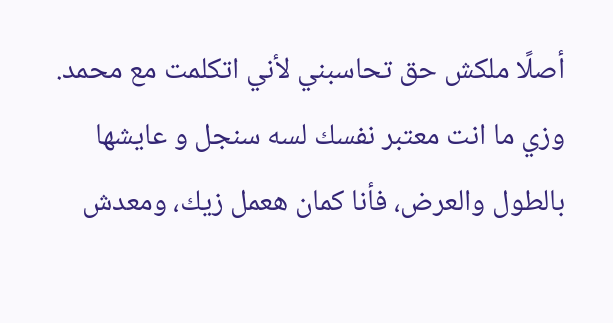أصلًا ملكش حق تحاسبني لأني اتكلمت مع محمد. وزي ما انت معتبر نفسك لسه سنجل و عايشها بالطول والعرض، فأنا كمان هعمل زيك، ومعدش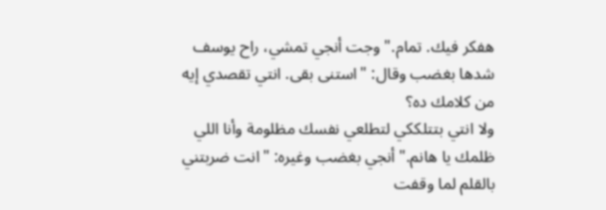هفكر فيك. تمام." وجت أنجي تمشي، راح يوسف شدها بغضب وقال: "استنى بقى. انتي تقصدي إيه من كلامك ده؟
ولا انتي بتتلككي لتطلعي نفسك مظلومة وأنا اللي ظلمك يا هانم." أنجي بغضب وغيره: "انت ضربتني بالقلم لما وقفت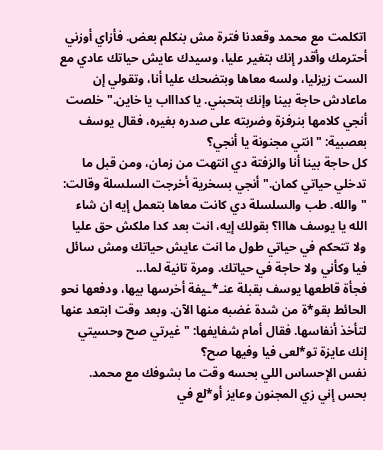اتكلمت مع محمد وقعدنا فترة مش بنكلم بعض. فأزاي أوزني أحترمك وأقدر إنك بتغير عليا، وسيدك عايش حياتك عادي مع الست زيزليا، ولسه معاها وبتضحك عليا أنا، وتقولي إن ماعادش حاجة بينا وإنك بتحبني. يا كداااب يا خاين." خلصت أنجي كلامها بنرفزة وضربته على صدره بغيره، فقال يوسف بعصبية: "انتي مجنونة يا أنجي؟
كل حاجة بينا أنا والزفتة دي انتهت من زمان، ومن قبل ما تدخلي حياتي كمان." أنجي بسخرية أخرجت السلسلة وقالت: "والله. طب والسلسلة دي كانت معاها بتعمل إيه ان شاء الله يا يوسف هااا؟ بقولك إيه، انت بعد كدا ملكش حق عليا ولا تتحكم في حياتي طول ما انت عايش حياتك ومش سائل فيا وكأني ولا حاجة في حياتك. ومرة تانية لما...
فجأة قاطعها يوسف بقبلة عنـ*ـيفة أخرسها بيها، ودفعها نحو الحائط بقو*ة من شدة غضبه منها الآن. وبعد وقت ابتعد عنها لتأخذ أنفاسها. فقال أمام شفايفها: "غيرتي صح وحسيتي إنك عايزة تو*لعى فيا وفيها صح؟
نفس الإحساس اللي بحسه وقت ما بشوفك مع محمد. بحس إني زي المجنون وعايز أو*لع في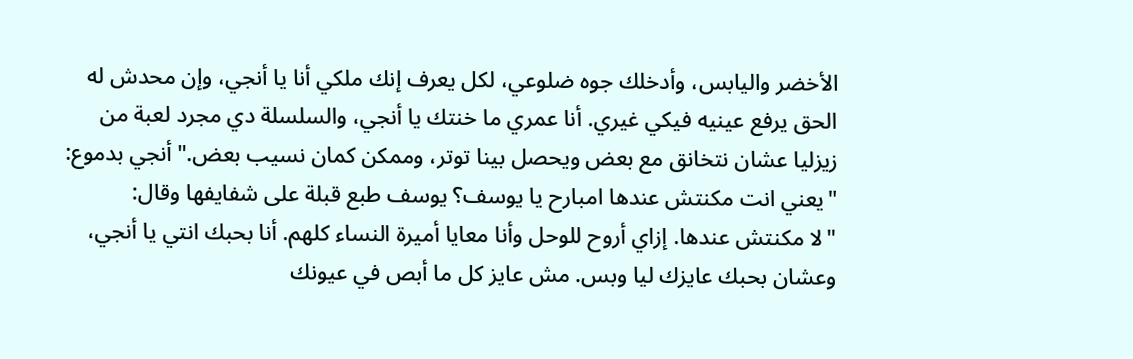الأخضر واليابس، وأدخلك جوه ضلوعي، لكل يعرف إنك ملكي أنا يا أنجي، وإن محدش له الحق يرفع عينيه فيكي غيري. أنا عمري ما خنتك يا أنجي، والسلسلة دي مجرد لعبة من زيزليا عشان نتخانق مع بعض ويحصل بينا توتر، وممكن كمان نسيب بعض." أنجي بدموع: "يعني انت مكنتش عندها امبارح يا يوسف؟ يوسف طبع قبلة على شفايفها وقال:
"لا مكنتش عندها. إزاي أروح للوحل وأنا معايا أميرة النساء كلهم. أنا بحبك انتي يا أنجي، وعشان بحبك عايزك ليا وبس. مش عايز كل ما أبص في عيونك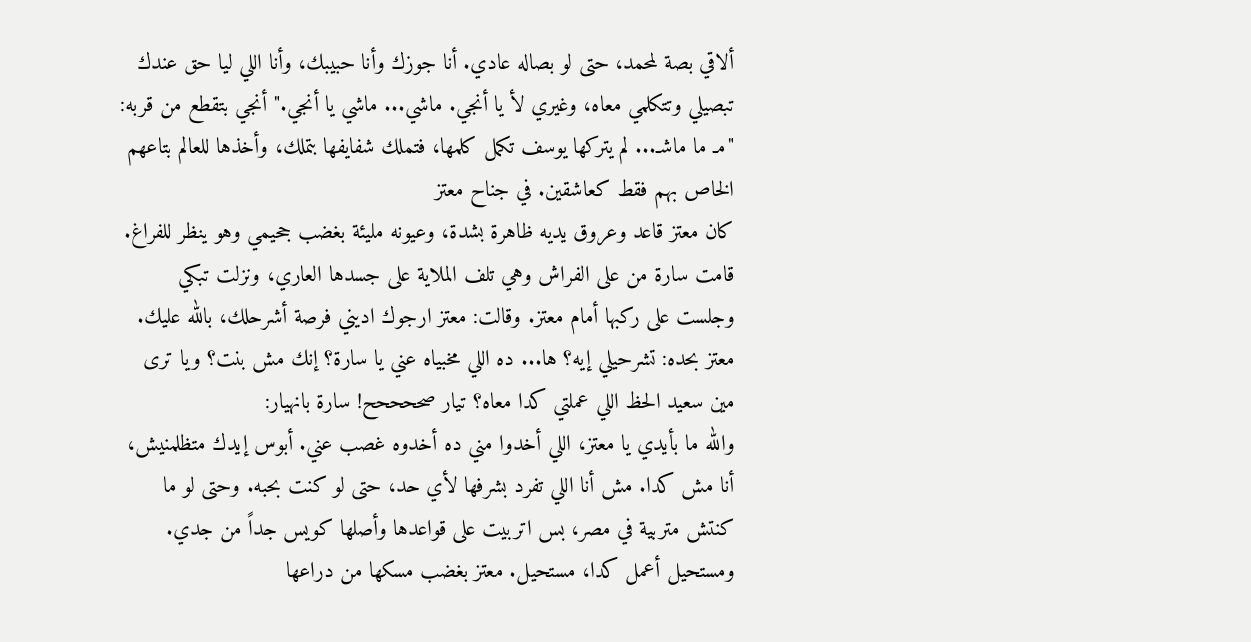ألاقي بصة لمحمد، حتى لو بصاله عادي. أنا جوزك وأنا حبيبك، وأنا اللي ليا حق عندك تبصيلي وتتكلمي معاه، وغيري لأ يا أنجي. ماشي... ماشي يا أنجي." أنجي بتقطع من قربه: "مـ ما ماشـ... لم يتركها يوسف تكمل كلمها، فتملك شفايفها بتملك، وأخذها للعالم بتاعهم الخاص بهم فقط كعاشقين. في جناح معتز
كان معتز قاعد وعروق يديه ظاهرة بشدة، وعيونه مليئة بغضب جحيمي وهو ينظر للفراغ. قامت سارة من على الفراش وهي تلف الملاية على جسدها العاري، ونزلت تبكي وجلست على ركبها أمام معتز. وقالت: معتز ارجوك اديني فرصة أشرحلك، بالله عليك. معتز بحده: تشرحيلي إيه؟ ها... ده اللي مخبياه عني يا سارة؟ إنك مش بنت؟ ويا ترى مين سعيد الحظ اللي عملتي كدا معاه؟ تيار صححححح! سارة بانهيار:
والله ما بأيدي يا معتز، اللي أخدوا مني ده أخدوه غصب عني. أبوس إيدك متظلمنيش، أنا مش كدا. مش أنا اللي تفرد بشرفها لأي حد، حتى لو كنت بحبه. وحتى لو ما كنتش متربية في مصر، بس اتربيت على قواعدها وأصلها كويس جداً من جدي. ومستحيل أعمل كدا، مستحيل. معتز بغضب مسكها من دراعها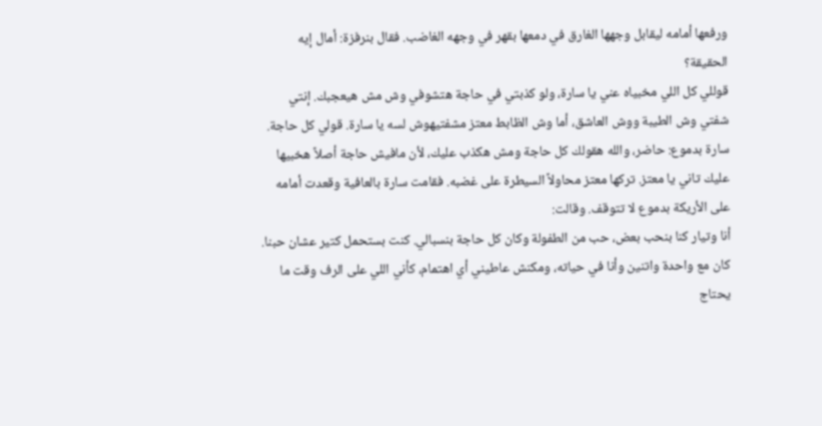ورفعها أمامه ليقابل وجهها الغارق في دمعها بقهر في وجهه الغاضب. فقال بنرفزة: أمال إيه الحقيقة؟
قوللي كل اللي مخبياه عني يا سارة، ولو كذبتي في حاجة هتشوفي وش مش هيعجبك. إنتي شفتي وش الطيبة ووش العاشق، أما وش الظابط معتز مشفتيهوش لسه يا سارة. قولي كل حاجة. سارة بدموع: حاضر، والله هقولك كل حاجة ومش هكذب عليك، لأن مافيش حاجة أصلاً هخبيها عليك تاني يا معتز. تركها معتز محاولاً السيطرة على غضبه. فقامت سارة بالعافية وقعدت أمامه على الأريكة بدموع لا تتوقف. وقالت:
أنا وتيار كنا بنحب بعض، حب من الطفولة وكان كل حاجة بنسبالي. كنت بستحمل كتير عشان حبنا. كان مع واحدة واتنين وأنا في حياته، ومكنش عاطيني أي اهتمام، كأني اللي على الرف وقت ما يحتاج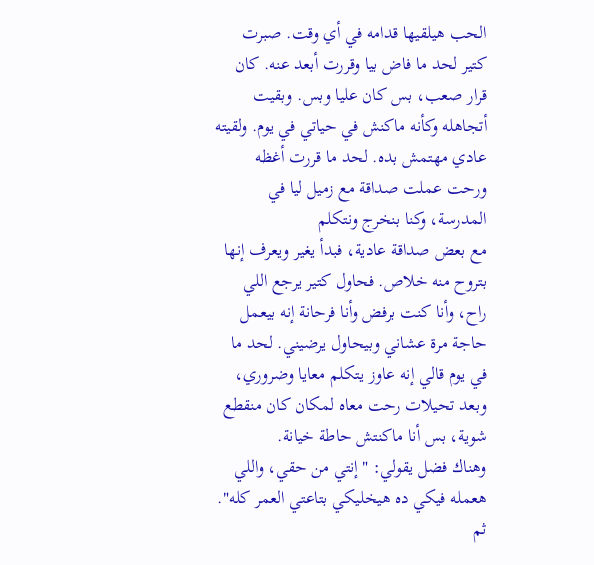الحب هيلقيها قدامه في أي وقت. صبرت كتير لحد ما فاض بيا وقررت أبعد عنه. كان قرار صعب، بس كان عليا وبس. وبقيت أتجاهله وكأنه ماكنش في حياتي في يوم. ولقيته عادي مهتمش بده. لحد ما قررت أغظه ورحت عملت صداقة مع زميل ليا في المدرسة، وكنا بنخرج ونتكلم
مع بعض صداقة عادية، فبدأ يغير ويعرف إنها بتروح منه خلاص. فحاول كتير يرجع اللي راح، وأنا كنت برفض وأنا فرحانة إنه بيعمل حاجة مرة عشاني وبيحاول يرضيني. لحد ما في يوم قالي إنه عاوز يتكلم معايا وضروري، وبعد تحيلات رحت معاه لمكان كان منقطع شوية، بس أنا ماكنتش حاطة خيانة.
وهناك فضل يقولي: "إنتي من حقي، واللي هعمله فيكي ده هيخليكي بتاعتي العمر كله". ثم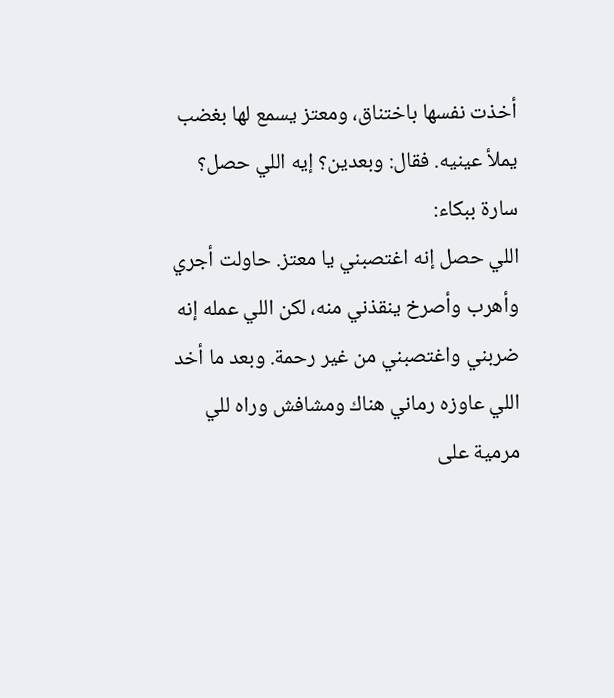أخذت نفسها باختناق، ومعتز يسمع لها بغضب يملأ عينيه. فقال: وبعدين؟ إيه اللي حصل؟ سارة ببكاء:
اللي حصل إنه اغتصبني يا معتز. حاولت أجري وأهرب وأصرخ ينقذني منه، لكن اللي عمله إنه ضربني واغتصبني من غير رحمة. وبعد ما أخد اللي عاوزه رماني هناك ومشافش وراه للي مرمية على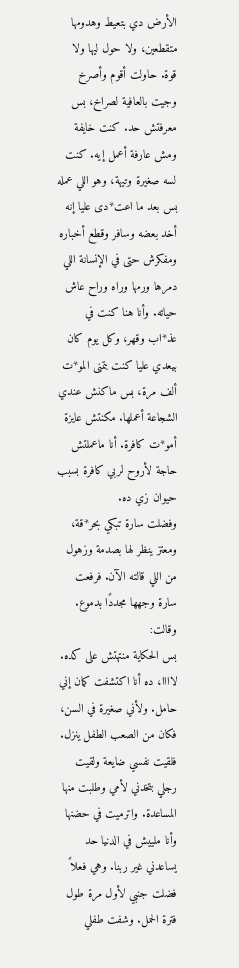الأرض دي بتعيط وهدومها متقطعين، ولا حول ليها ولا قوة. حاولت أقوم وأصرخ وجيت بالعافية لصراخ، بس معرفتش حد. كنت خايفة ومش عارفة أعمل إيه. كنت لسه صغيرة وتيهة، وهو اللي عمله بس بعد ما اعت*دى عليا إنه أخد بعضه وسافر وقطع أخباره ومفكرش حتى في الإنسانة اللي دمرها ورمها وراه وراح عاش حياته. وأنا هنا كنت في عذ*اب وقهر، وكل يوم كان بيعدي عليا كنت بتمنى المو*ت ألف مرة، بس ماكنش عندي الشجاعة أعملها. مكنتش عايزة أمو*ت كافرة. أنا ماعملتش حاجة لأروح لربي كافرة بسبب حيوان زي ده.
وفضلت سارة تبكي بحر*قة، ومعتز ينظر لها بصدمة وزهول من اللي قالته الآن. فرفعت سارة وجهها مجددًا بدموع. وقالت:
بس الحكاية منتهتش على كده. لاااا، ده أنا اكتشفت كمان إني حامل. ولأني صغيرة في السن، فكان من الصعب الطفل ينزل. فلقيت نفسي ضايعة ولقيت رجلي بتخدني لأمي وطلبت منها المساعدة. واترميت في حضنها وأنا ملييش في الدنيا حد يساعدني غير ربنا. وهي فعلاً فضلت جنبي لأول مرة طول فترة الحمل. وشفت طفلي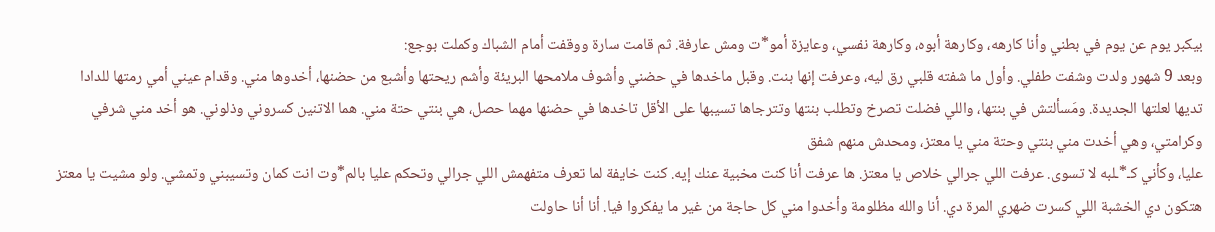بيكبر يوم عن يوم في بطني وأنا كارهه، وكارهة أبوه، وكارهة نفسي، وعايزة أمو*ت ومش عارفة. ثم قامت سارة ووقفت أمام الشباك وكملت بوجع:
وبعد 9 شهور ولدت وشفت طفلي. وأول ما شفته قلبي رق ليه، وعرفت إنها بنت. وقبل ماخدها في حضني وأشوف ملامحها البريئة وأشم ريحتها وأشبع من حضنها، أخدوها مني. وقدام عيني أمي رمتها للدادا تديها لعلتها الجديدة. ومَسألتش في بنتها، واللي فضلت تصرخ وتطلب بنتها وتترجاها تسيبها على الأقل تاخدها في حضنها مهما حصل، هي بنتي حتة مني. هما الاتنين كسروني وذلوني. هو أخد مني شرفي وكرامتي، وهي أخدت مني بنتي وحتة مني يا معتز، ومحدش منهم شفق
عليا، وكأني كـ*ـلبه لا تسوى. عرفت اللي جرالي خلاص يا معتز. ها عرفت أنا كنت مخبية عنك إيه. كنت خايفة لما تعرف متفهمش اللي جرالي وتحكم عليا بالم*وت انت كمان وتسيبني وتمشي. ولو مشيت يا معتز هتكون دي الخشبة اللي كسرت ضهري المرة دي. أنا والله مظلومة وأخدوا مني كل حاجة من غير ما يفكروا فيا. أنا أنا حاولت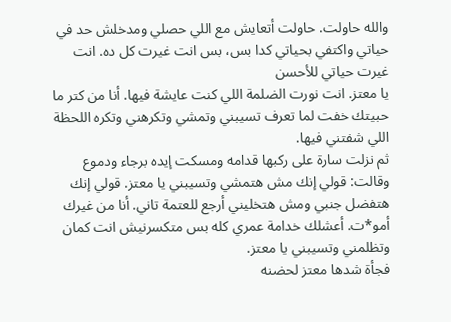والله حاولت. حاولت أتعايش مع اللي حصلي ومدخلش حد في حياتي واكتفي بحياتي كدا بس، بس انت غيرت كل ده. انت غيرت حياتي للأحسن
يا معتز. انت نورت الضلمة اللي كنت عايشة فيها. أنا من كتر ما حبيتك خفت لما تعرف تسيبني وتمشي وتكرهني وتكره اللحظة اللي شفتني فيها.
ثم نزلت سارة على ركبها قدامه ومسكت إيده برجاء ودموع وقالت: قولي إنك مش هتمشي وتسيبني يا معتز. قولي إنك هتفضل جنبي ومش هتخليني أرجع للعتمة تاني. أنا من غيرك أمو*ت. أعشلك خدامة عمري كله بس متكسرنيش انت كمان وتظلمني وتسيبني يا معتز.
فجأة شدها معتز لحضنه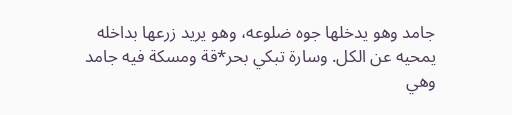جامد وهو يدخلها جوه ضلوعه، وهو يريد زرعها بداخله يمحيه عن الكل. وسارة تبكي بحر*قة ومسكة فيه جامد وهي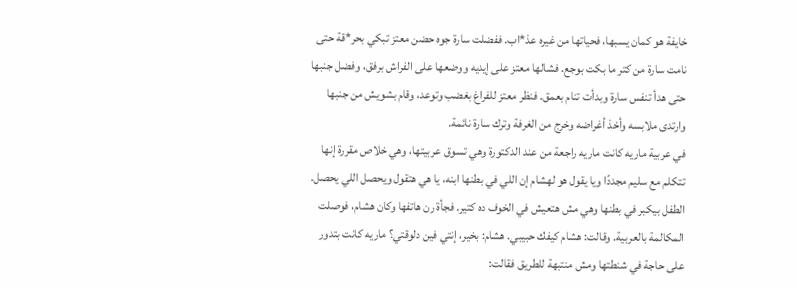خايفة هو كمان يسبها، فحياتها من غيره عذ*اب. ففضلت سارة جوه حضن معتز تبكي بحر*قة حتى نامت سارة من كتر ما بكت بوجع. فشالها معتز على إيديه ووضعها على الفراش برفق، وفضل جنبها حتى هدأ تنفس سارة وبدأت تنام بعمق. فنظر معتز للفراغ بغضب وتوعد، وقام بشويش من جنبها وارتدى ملابسه وأخذ أغراضه وخرج من الغرفة وترك سارة نائمة.
في عربية ماريه كانت ماريه راجعة من عند الدكتورة وهي تسوق عربيتها، وهي خلاص مقررة إنها تتكلم مع سليم مجددًا ويا يقول هو لهشام إن اللي في بطنها ابنه، يا هي هتقول ويحصل اللي يحصل. الطفل بيكبر في بطنها وهي مش هتعيش في الخوف ده كتير. فجأة رن هاتفها وكان هشام، فوصلت المكالمة بالعربية. وقالت: هشام كيفك حبيبي. هشام: بخير، إنتي فين دلوقتي؟ ماريه كانت بتدور على حاجة في شنطتها ومش منتبهة للطريق فقالت: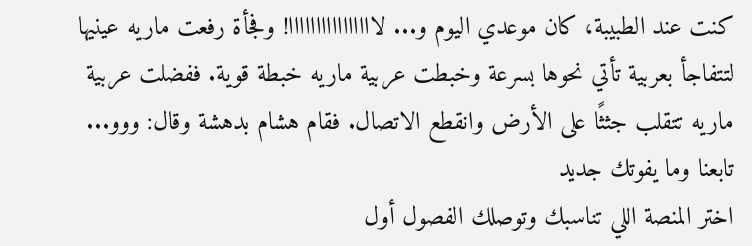كنت عند الطبيبة، كان موعدي اليوم و... لاااااااااااااااا! وفجأة رفعت ماريه عينيها لتتفاجأ بعربية تأتي نحوها بسرعة وخبطت عربية ماريه خبطة قوية. ففضلت عربية ماريه تتقلب جثثًا على الأرض وانقطع الاتصال. فقام هشام بدهشة وقال: ووو...
تابعنا وما يفوتك جديد
اختر المنصة اللي تناسبك وتوصلك الفصول أول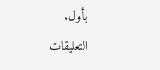بأول.
التعليقات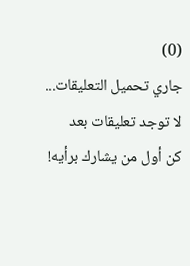(0)
جاري تحميل التعليقات...
لا توجد تعليقات بعد
كن أول من يشارك برأيه!